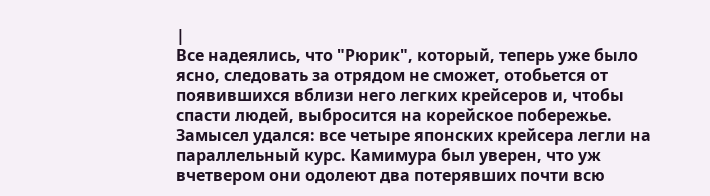|
Все надеялись, что "Рюрик", который, теперь уже было ясно, следовать за отрядом не сможет, отобьется от появившихся вблизи него легких крейсеров и, чтобы спасти людей, выбросится на корейское побережье. Замысел удался: все четыре японских крейсера легли на параллельный курс. Камимура был уверен, что уж вчетвером они одолеют два потерявших почти всю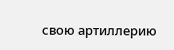свою артиллерию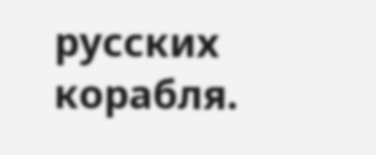русских корабля.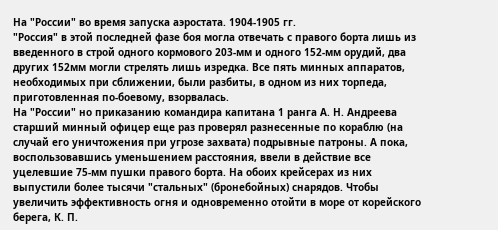На "России" во время запуска аэростата. 1904-1905 гг.
"Россия" в этой последней фазе боя могла отвечать с правого борта лишь из введенного в строй одного кормового 203-мм и одного 152-мм орудий, два других 152мм могли стрелять лишь изредка. Все пять минных аппаратов, необходимых при сближении, были разбиты, в одном из них торпеда, приготовленная по-боевому, взорвалась.
На "России" но приказанию командира капитана 1 ранга А. Н. Андреева старший минный офицер еще раз проверял разнесенные по кораблю (на случай его уничтожения при угрозе захвата) подрывные патроны. А пока, воспользовавшись уменьшением расстояния, ввели в действие все уцелевшие 75-мм пушки правого борта. На обоих крейсерах из них выпустили более тысячи "стальных" (бронебойных) снарядов. Чтобы увеличить эффективность огня и одновременно отойти в море от корейского берега, К. П.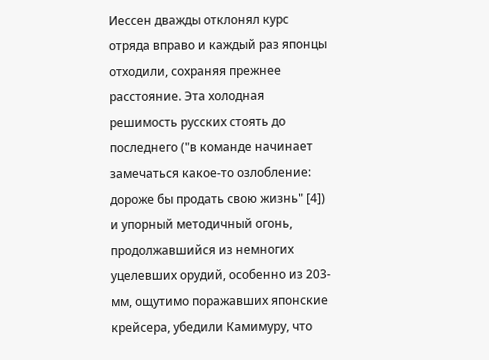Иессен дважды отклонял курс отряда вправо и каждый раз японцы отходили, сохраняя прежнее расстояние. Эта холодная решимость русских стоять до последнего ("в команде начинает замечаться какое-то озлобление: дороже бы продать свою жизнь" [4]) и упорный методичный огонь, продолжавшийся из немногих уцелевших орудий, особенно из 203-мм, ощутимо поражавших японские крейсера, убедили Камимуру, что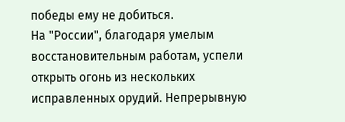победы ему не добиться.
На "России", благодаря умелым восстановительным работам, успели открыть огонь из нескольких исправленных орудий. Непрерывную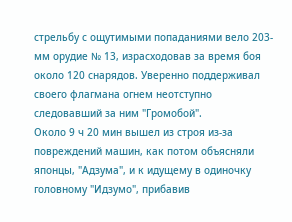стрельбу с ощутимыми попаданиями вело 203-мм орудие № 13, израсходовав за время боя около 120 снарядов. Уверенно поддерживал своего флагмана огнем неотступно следовавший за ним "Громобой".
Около 9 ч 20 мин вышел из строя из-за повреждений машин, как потом объясняли японцы, "Адзума", и к идущему в одиночку головному "Идзумо", прибавив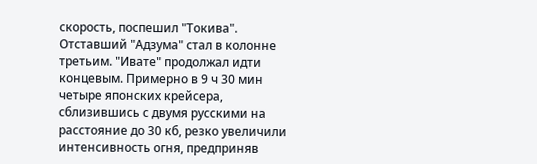скорость, поспешил "Токива". Отставший "Адзума" стал в колонне третьим. "Ивате" продолжал идти концевым. Примерно в 9 ч 30 мин четыре японских крейсера, сблизившись с двумя русскими на расстояние до 30 кб, резко увеличили интенсивность огня, предприняв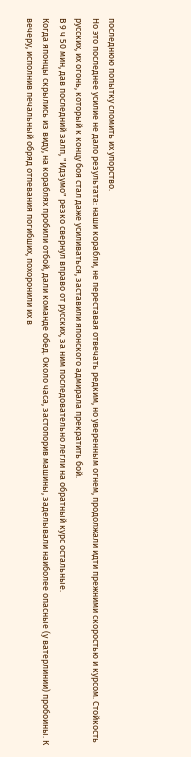последнюю попытку сломить их упорство.
Но это последнее усилие не дало результата: наши корабли, не переставая отвечать редким, но уверенным огнем, продолжали идти прежними скоростью и курсом. Стойкость русских, их огонь, который к концу боя стал даже усиливаться, заставили японского адмирала прекратить бой.
В 9 ч 50 мин, дав последний залп, "Идзумо" резко свернул вправо от русских, за ним последовательно легли на обратный курс остальные.
Когда японцы скрылись из виду, на кораблях пробили отбой, дали команде обед. Около часа, застопорив машины, заделывали наиболее опасные (у ватерлинии) пробоины. К вечеру, исполнив печальный обряд отпевания погибших, похоронили их в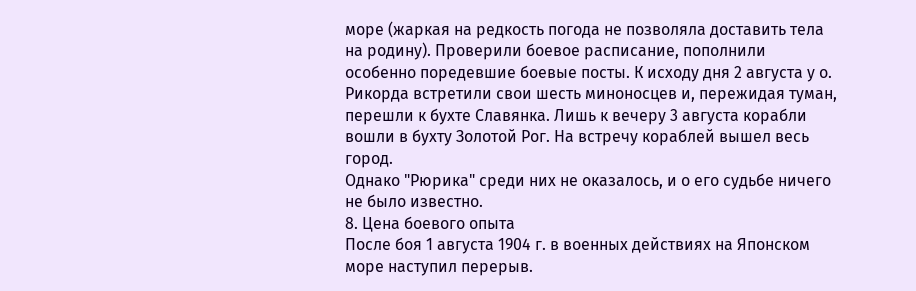море (жаркая на редкость погода не позволяла доставить тела на родину). Проверили боевое расписание, пополнили особенно поредевшие боевые посты. К исходу дня 2 августа у о. Рикорда встретили свои шесть миноносцев и, пережидая туман, перешли к бухте Славянка. Лишь к вечеру 3 августа корабли вошли в бухту Золотой Рог. На встречу кораблей вышел весь город.
Однако "Рюрика" среди них не оказалось, и о его судьбе ничего не было известно.
8. Цена боевого опыта
После боя 1 августа 1904 г. в военных действиях на Японском море наступил перерыв.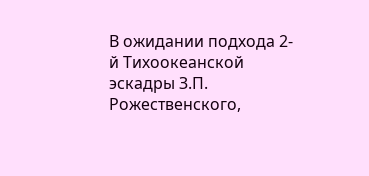В ожидании подхода 2-й Тихоокеанской эскадры З.П. Рожественского,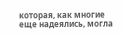которая, как многие еще надеялись, могла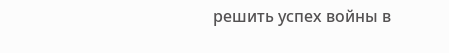решить успех войны в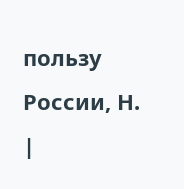пользу России, Н. |